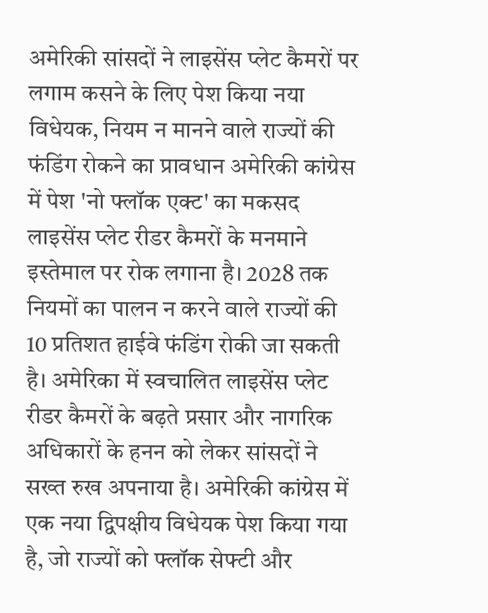अमेरिकी सांसदों ने लाइसेंस प्लेट कैमरों पर लगाम कसने के लिए पेश किया नया विधेयक, नियम न मानने वाले राज्यों की फंडिंग रोकने का प्रावधान अमेरिकी कांग्रेस में पेश 'नो फ्लॉक एक्ट' का मकसद लाइसेंस प्लेट रीडर कैमरों के मनमाने इस्तेमाल पर रोक लगाना है। 2028 तक नियमों का पालन न करने वाले राज्यों की 10 प्रतिशत हाईवे फंडिंग रोकी जा सकती है। अमेरिका में स्वचालित लाइसेंस प्लेट रीडर कैमरों के बढ़ते प्रसार और नागरिक अधिकारों के हनन को लेकर सांसदों ने सख्त रुख अपनाया है। अमेरिकी कांग्रेस में एक नया द्विपक्षीय विधेयक पेश किया गया है, जो राज्यों को फ्लॉक सेफ्टी और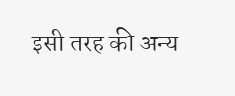इसी तरह की अन्य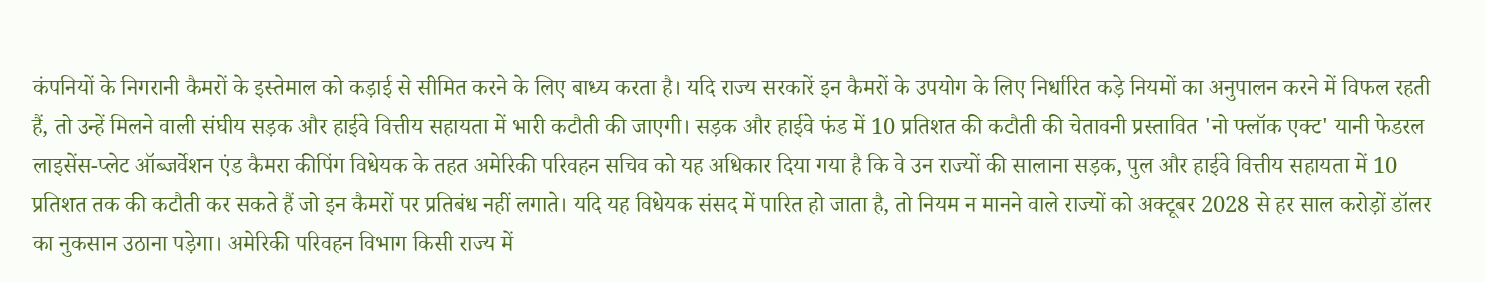कंपनियों के निगरानी कैमरों के इस्तेमाल को कड़ाई से सीमित करने के लिए बाध्य करता है। यदि राज्य सरकारें इन कैमरों के उपयोग के लिए निर्धारित कड़े नियमों का अनुपालन करने में विफल रहती हैं, तो उन्हें मिलने वाली संघीय सड़क और हाईवे वित्तीय सहायता में भारी कटौती की जाएगी। सड़क और हाईवे फंड में 10 प्रतिशत की कटौती की चेतावनी प्रस्तावित 'नो फ्लॉक एक्ट' यानी फेडरल लाइसेंस-प्लेट ऑब्जर्वेशन एंड कैमरा कीपिंग विधेयक के तहत अमेरिकी परिवहन सचिव को यह अधिकार दिया गया है कि वे उन राज्यों की सालाना सड़क, पुल और हाईवे वित्तीय सहायता में 10 प्रतिशत तक की कटौती कर सकते हैं जो इन कैमरों पर प्रतिबंध नहीं लगाते। यदि यह विधेयक संसद में पारित हो जाता है, तो नियम न मानने वाले राज्यों को अक्टूबर 2028 से हर साल करोड़ों डॉलर का नुकसान उठाना पड़ेगा। अमेरिकी परिवहन विभाग किसी राज्य में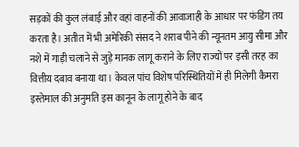सड़कों की कुल लंबाई और वहां वाहनों की आवाजाही के आधार पर फंडिंग तय करता है। अतीत में भी अमेरिकी संसद ने शराब पीने की न्यूनतम आयु सीमा और नशे में गाड़ी चलाने से जुड़े मानक लागू कराने के लिए राज्यों पर इसी तरह का वित्तीय दबाव बनाया था। केवल पांच विशेष परिस्थितियों में ही मिलेगी कैमरा इस्तेमाल की अनुमति इस कानून के लागू होने के बाद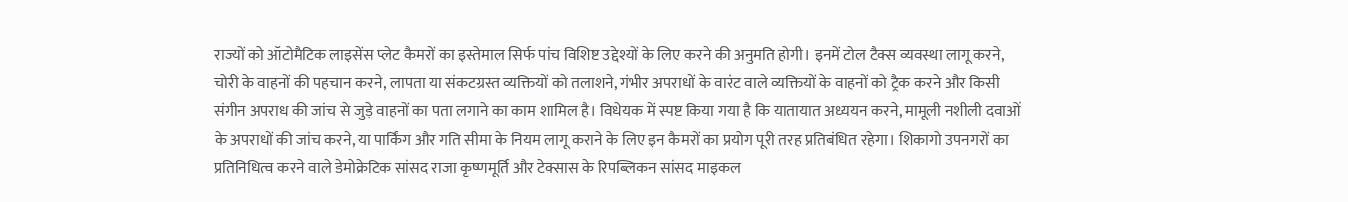राज्यों को ऑटोमैटिक लाइसेंस प्लेट कैमरों का इस्तेमाल सिर्फ पांच विशिष्ट उद्देश्यों के लिए करने की अनुमति होगी। इनमें टोल टैक्स व्यवस्था लागू करने, चोरी के वाहनों की पहचान करने, लापता या संकटग्रस्त व्यक्तियों को तलाशने, गंभीर अपराधों के वारंट वाले व्यक्तियों के वाहनों को ट्रैक करने और किसी संगीन अपराध की जांच से जुड़े वाहनों का पता लगाने का काम शामिल है। विधेयक में स्पष्ट किया गया है कि यातायात अध्ययन करने, मामूली नशीली दवाओं के अपराधों की जांच करने, या पार्किंग और गति सीमा के नियम लागू कराने के लिए इन कैमरों का प्रयोग पूरी तरह प्रतिबंधित रहेगा। शिकागो उपनगरों का प्रतिनिधित्व करने वाले डेमोक्रेटिक सांसद राजा कृष्णमूर्ति और टेक्सास के रिपब्लिकन सांसद माइकल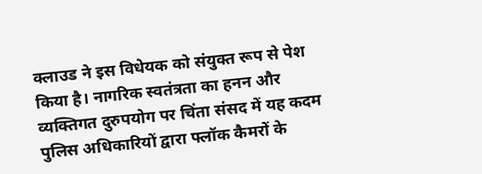क्लाउड ने इस विधेयक को संयुक्त रूप से पेश किया है। नागरिक स्वतंत्रता का हनन और व्यक्तिगत दुरुपयोग पर चिंता संसद में यह कदम पुलिस अधिकारियों द्वारा फ्लॉक कैमरों के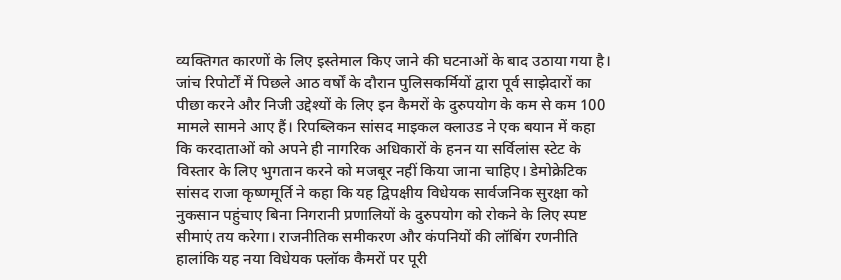व्यक्तिगत कारणों के लिए इस्तेमाल किए जाने की घटनाओं के बाद उठाया गया है। जांच रिपोर्टों में पिछले आठ वर्षों के दौरान पुलिसकर्मियों द्वारा पूर्व साझेदारों का पीछा करने और निजी उद्देश्यों के लिए इन कैमरों के दुरुपयोग के कम से कम 100 मामले सामने आए हैं। रिपब्लिकन सांसद माइकल क्लाउड ने एक बयान में कहा कि करदाताओं को अपने ही नागरिक अधिकारों के हनन या सर्विलांस स्टेट के विस्तार के लिए भुगतान करने को मजबूर नहीं किया जाना चाहिए। डेमोक्रेटिक सांसद राजा कृष्णमूर्ति ने कहा कि यह द्विपक्षीय विधेयक सार्वजनिक सुरक्षा को नुकसान पहुंचाए बिना निगरानी प्रणालियों के दुरुपयोग को रोकने के लिए स्पष्ट सीमाएं तय करेगा। राजनीतिक समीकरण और कंपनियों की लॉबिंग रणनीति हालांकि यह नया विधेयक फ्लॉक कैमरों पर पूरी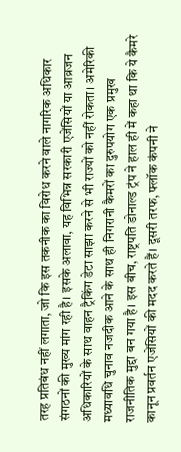तरह प्रतिबंध नहीं लगाता, जो कि इस तकनीक का विरोध करने वाले नागरिक अधिकार संगठनों की मुख्य मांग रही है। इसके अलावा, यह विभिन्न सरकारी एजेंसियों या आव्रजन अधिकारियों के साथ वाहन ट्रैकिंग डेटा साझा करने से भी राज्यों को नहीं रोकता। अमेरिकी मध्यावधि चुनाव नजदीक आने के साथ ही निगरानी कैमरों का दुरुपयोग एक प्रमुख राजनीतिक मुद्दा बन गया है। इस बीच, राष्ट्रपति डोनाल्ड ट्रंप ने हाल ही में कहा था कि ये कैमरे कानून प्रवर्तन एजेंसियों की मदद करते हैं। दूसरी तरफ, फ्लॉक कंपनी ने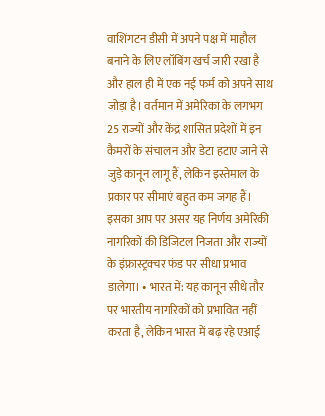वाशिंगटन डीसी में अपने पक्ष में माहौल बनाने के लिए लॉबिंग खर्च जारी रखा है और हाल ही में एक नई फर्म को अपने साथ जोड़ा है। वर्तमान में अमेरिका के लगभग 25 राज्यों और केंद्र शासित प्रदेशों में इन कैमरों के संचालन और डेटा हटाए जाने से जुड़े कानून लागू हैं, लेकिन इस्तेमाल के प्रकार पर सीमाएं बहुत कम जगह हैं। इसका आप पर असर यह निर्णय अमेरिकी नागरिकों की डिजिटल निजता और राज्यों के इंफ्रास्ट्रक्चर फंड पर सीधा प्रभाव डालेगा। • भारत में: यह कानून सीधे तौर पर भारतीय नागरिकों को प्रभावित नहीं करता है, लेकिन भारत में बढ़ रहे एआई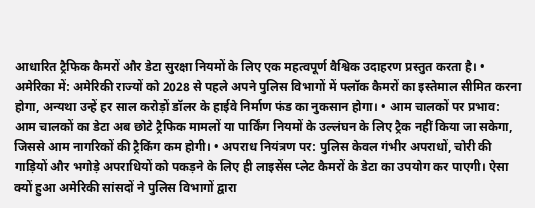आधारित ट्रैफिक कैमरों और डेटा सुरक्षा नियमों के लिए एक महत्वपूर्ण वैश्विक उदाहरण प्रस्तुत करता है। • अमेरिका में: अमेरिकी राज्यों को 2028 से पहले अपने पुलिस विभागों में फ्लॉक कैमरों का इस्तेमाल सीमित करना होगा, अन्यथा उन्हें हर साल करोड़ों डॉलर के हाईवे निर्माण फंड का नुकसान होगा। • आम चालकों पर प्रभाव: आम चालकों का डेटा अब छोटे ट्रैफिक मामलों या पार्किंग नियमों के उल्लंघन के लिए ट्रैक नहीं किया जा सकेगा, जिससे आम नागरिकों की ट्रैकिंग कम होगी। • अपराध नियंत्रण पर: पुलिस केवल गंभीर अपराधों, चोरी की गाड़ियों और भगोड़े अपराधियों को पकड़ने के लिए ही लाइसेंस प्लेट कैमरों के डेटा का उपयोग कर पाएगी। ऐसा क्यों हुआ अमेरिकी सांसदों ने पुलिस विभागों द्वारा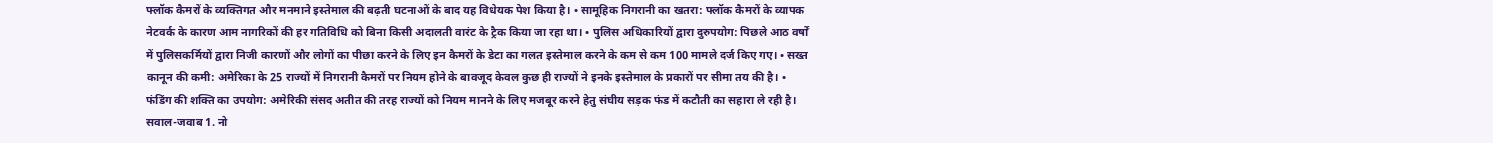फ्लॉक कैमरों के व्यक्तिगत और मनमाने इस्तेमाल की बढ़ती घटनाओं के बाद यह विधेयक पेश किया है। • सामूहिक निगरानी का खतरा: फ्लॉक कैमरों के व्यापक नेटवर्क के कारण आम नागरिकों की हर गतिविधि को बिना किसी अदालती वारंट के ट्रैक किया जा रहा था। • पुलिस अधिकारियों द्वारा दुरुपयोग: पिछले आठ वर्षों में पुलिसकर्मियों द्वारा निजी कारणों और लोगों का पीछा करने के लिए इन कैमरों के डेटा का गलत इस्तेमाल करने के कम से कम 100 मामले दर्ज किए गए। • सख्त कानून की कमी: अमेरिका के 25 राज्यों में निगरानी कैमरों पर नियम होने के बावजूद केवल कुछ ही राज्यों ने इनके इस्तेमाल के प्रकारों पर सीमा तय की है। • फंडिंग की शक्ति का उपयोग: अमेरिकी संसद अतीत की तरह राज्यों को नियम मानने के लिए मजबूर करने हेतु संघीय सड़क फंड में कटौती का सहारा ले रही है। सवाल-जवाब 1. नो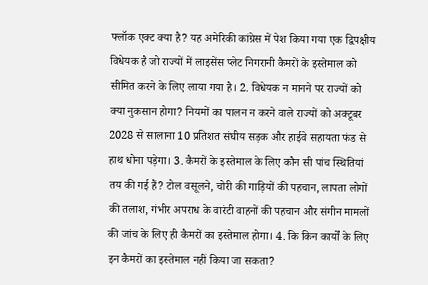फ्लॉक एक्ट क्या है? यह अमेरिकी कांग्रेस में पेश किया गया एक द्विपक्षीय विधेयक है जो राज्यों में लाइसेंस प्लेट निगरानी कैमरों के इस्तेमाल को सीमित करने के लिए लाया गया है। 2. विधेयक न मानने पर राज्यों को क्या नुकसान होगा? नियमों का पालन न करने वाले राज्यों को अक्टूबर 2028 से सालाना 10 प्रतिशत संघीय सड़क और हाईवे सहायता फंड से हाथ धोना पड़ेगा। 3. कैमरों के इस्तेमाल के लिए कौन सी पांच स्थितियां तय की गई हैं? टोल वसूलने, चोरी की गाड़ियों की पहचान, लापता लोगों की तलाश, गंभीर अपराध के वारंटी वाहनों की पहचान और संगीन मामलों की जांच के लिए ही कैमरों का इस्तेमाल होगा। 4. कि किन कार्यों के लिए इन कैमरों का इस्तेमाल नहीं किया जा सकता?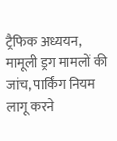ट्रैफिक अध्ययन, मामूली ड्रग मामलों की जांच, पार्किंग नियम लागू करने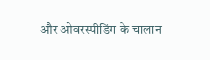और ओवरस्पीडिंग के चालान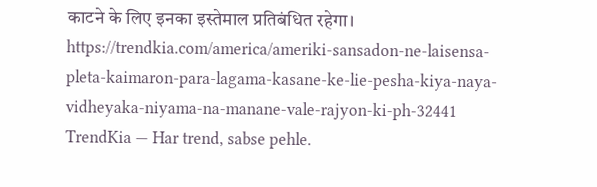काटने के लिए इनका इस्तेमाल प्रतिबंधित रहेगा। https://trendkia.com/america/ameriki-sansadon-ne-laisensa-pleta-kaimaron-para-lagama-kasane-ke-lie-pesha-kiya-naya-vidheyaka-niyama-na-manane-vale-rajyon-ki-ph-32441 TrendKia — Har trend, sabse pehle.